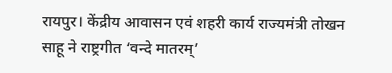रायपुर। केंद्रीय आवासन एवं शहरी कार्य राज्यमंत्री तोखन साहू ने राष्ट्रगीत ‘वन्दे मातरम्’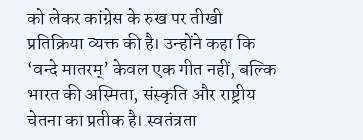को लेकर कांग्रेस के रुख पर तीखी प्रतिक्रिया व्यक्त की है। उन्होंने कहा कि ‘वन्दे मातरम्’ केवल एक गीत नहीं, बल्कि भारत की अस्मिता, संस्कृति और राष्ट्रीय चेतना का प्रतीक है। स्वतंत्रता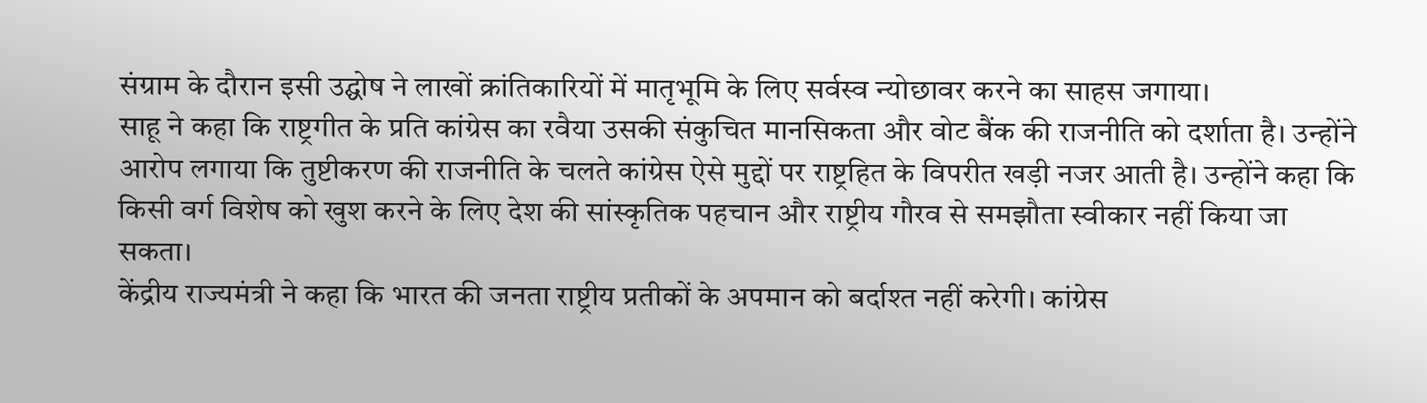संग्राम के दौरान इसी उद्घोष ने लाखों क्रांतिकारियों में मातृभूमि के लिए सर्वस्व न्योछावर करने का साहस जगाया।
साहू ने कहा कि राष्ट्रगीत के प्रति कांग्रेस का रवैया उसकी संकुचित मानसिकता और वोट बैंक की राजनीति को दर्शाता है। उन्होंने आरोप लगाया कि तुष्टीकरण की राजनीति के चलते कांग्रेस ऐसे मुद्दों पर राष्ट्रहित के विपरीत खड़ी नजर आती है। उन्होंने कहा कि किसी वर्ग विशेष को खुश करने के लिए देश की सांस्कृतिक पहचान और राष्ट्रीय गौरव से समझौता स्वीकार नहीं किया जा सकता।
केंद्रीय राज्यमंत्री ने कहा कि भारत की जनता राष्ट्रीय प्रतीकों के अपमान को बर्दाश्त नहीं करेगी। कांग्रेस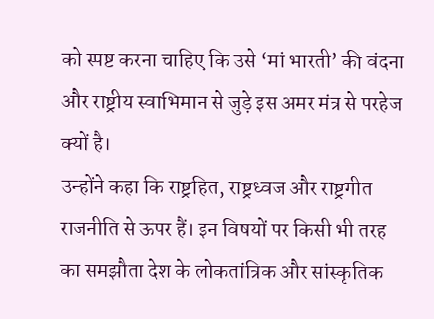को स्पष्ट करना चाहिए कि उसे ‘मां भारती’ की वंदना और राष्ट्रीय स्वाभिमान से जुड़े इस अमर मंत्र से परहेज क्यों है।
उन्होंने कहा कि राष्ट्रहित, राष्ट्रध्वज और राष्ट्रगीत राजनीति से ऊपर हैं। इन विषयों पर किसी भी तरह का समझौता देश के लोकतांत्रिक और सांस्कृतिक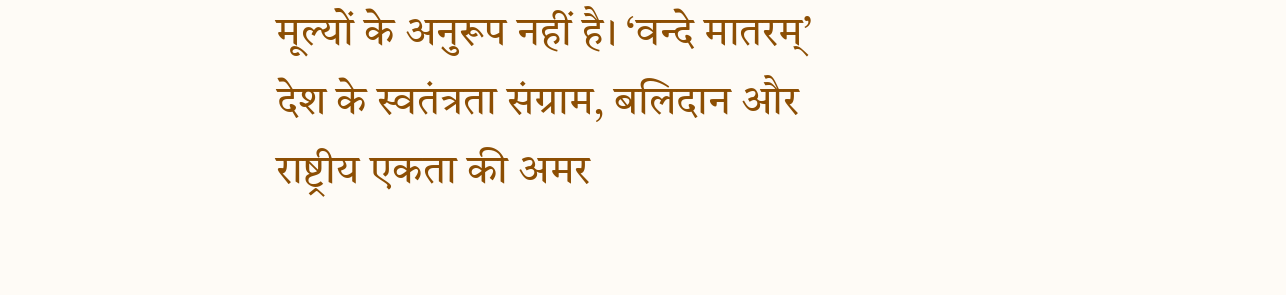मूल्यों के अनुरूप नहीं है। ‘वन्दे मातरम्’ देश के स्वतंत्रता संग्राम, बलिदान और राष्ट्रीय एकता की अमर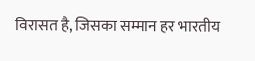विरासत है, जिसका सम्मान हर भारतीय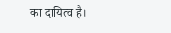का दायित्व है।